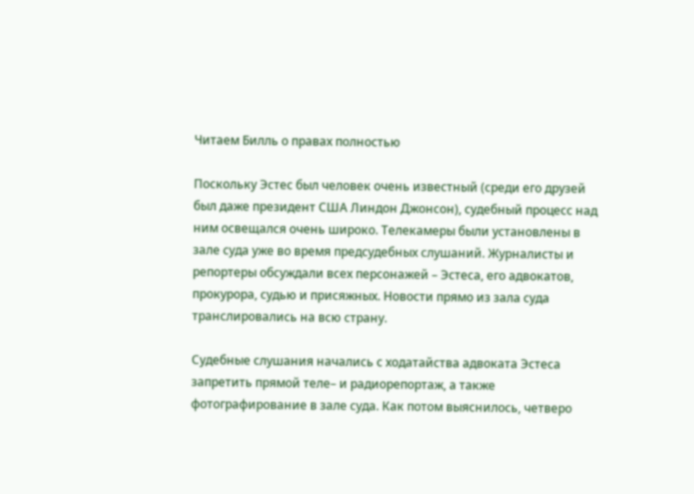Читаем Билль о правах полностью

Поскольку Эстес был человек очень известный (среди его друзей был даже президент США Линдон Джонсон), судебный процесс над ним освещался очень широко. Телекамеры были установлены в зале суда уже во время предсудебных слушаний. Журналисты и репортеры обсуждали всех персонажей – Эстеса, его адвокатов, прокурора, судью и присяжных. Новости прямо из зала суда транслировались на всю страну.

Судебные слушания начались с ходатайства адвоката Эстеса запретить прямой теле– и радиорепортаж, а также фотографирование в зале суда. Как потом выяснилось, четверо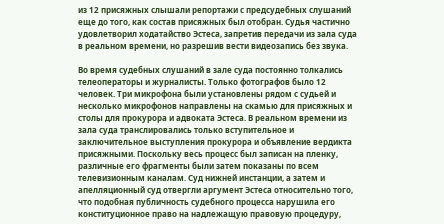из 12 присяжных слышали репортажи с предсудебных слушаний еще до того, как состав присяжных был отобран. Судья частично удовлетворил ходатайство Эстеса, запретив передачи из зала суда в реальном времени, но разрешив вести видеозапись без звука.

Во время судебных слушаний в зале суда постоянно толкались телеоператоры и журналисты. Только фотографов было 12 человек. Три микрофона были установлены рядом с судьей и несколько микрофонов направлены на скамью для присяжных и столы для прокурора и адвоката Эстеса. В реальном времени из зала суда транслировались только вступительное и заключительное выступления прокурора и объявление вердикта присяжными. Поскольку весь процесс был записан на пленку, различные его фрагменты были затем показаны по всем телевизионным каналам. Суд нижней инстанции, а затем и апелляционный суд отвергли аргумент Эстеса относительно того, что подобная публичность судебного процесса нарушила его конституционное право на надлежащую правовую процедуру,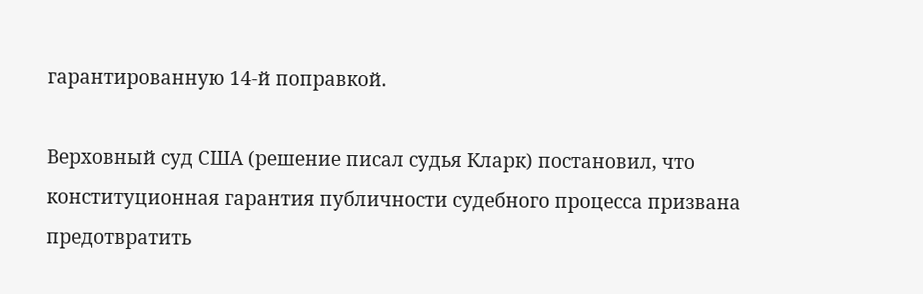гарантированную 14-й поправкой.

Верховный суд США (решение писал судья Кларк) постановил, что конституционная гарантия публичности судебного процесса призвана предотвратить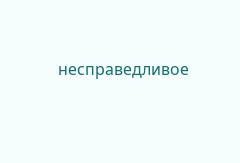несправедливое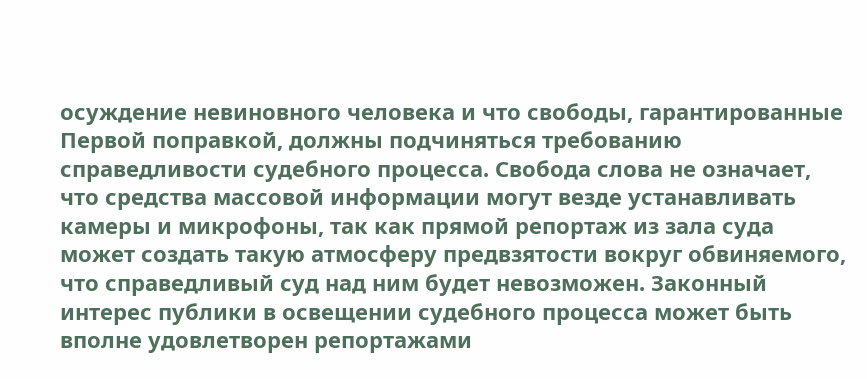осуждение невиновного человека и что свободы, гарантированные Первой поправкой, должны подчиняться требованию справедливости судебного процесса. Свобода слова не означает, что средства массовой информации могут везде устанавливать камеры и микрофоны, так как прямой репортаж из зала суда может создать такую атмосферу предвзятости вокруг обвиняемого, что справедливый суд над ним будет невозможен. Законный интерес публики в освещении судебного процесса может быть вполне удовлетворен репортажами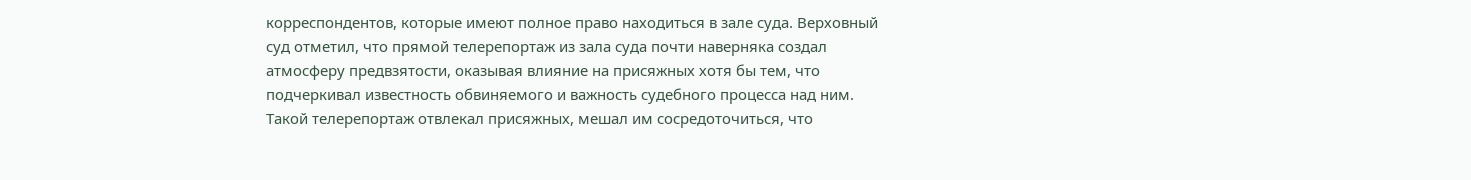корреспондентов, которые имеют полное право находиться в зале суда. Верховный суд отметил, что прямой телерепортаж из зала суда почти наверняка создал атмосферу предвзятости, оказывая влияние на присяжных хотя бы тем, что подчеркивал известность обвиняемого и важность судебного процесса над ним. Такой телерепортаж отвлекал присяжных, мешал им сосредоточиться, что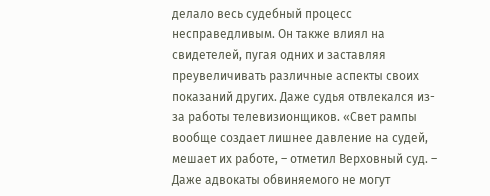делало весь судебный процесс несправедливым. Он также влиял на свидетелей, пугая одних и заставляя преувеличивать различные аспекты своих показаний других. Даже судья отвлекался из-за работы телевизионщиков. «Свет рампы вообще создает лишнее давление на судей, мешает их работе, – отметил Верховный суд. – Даже адвокаты обвиняемого не могут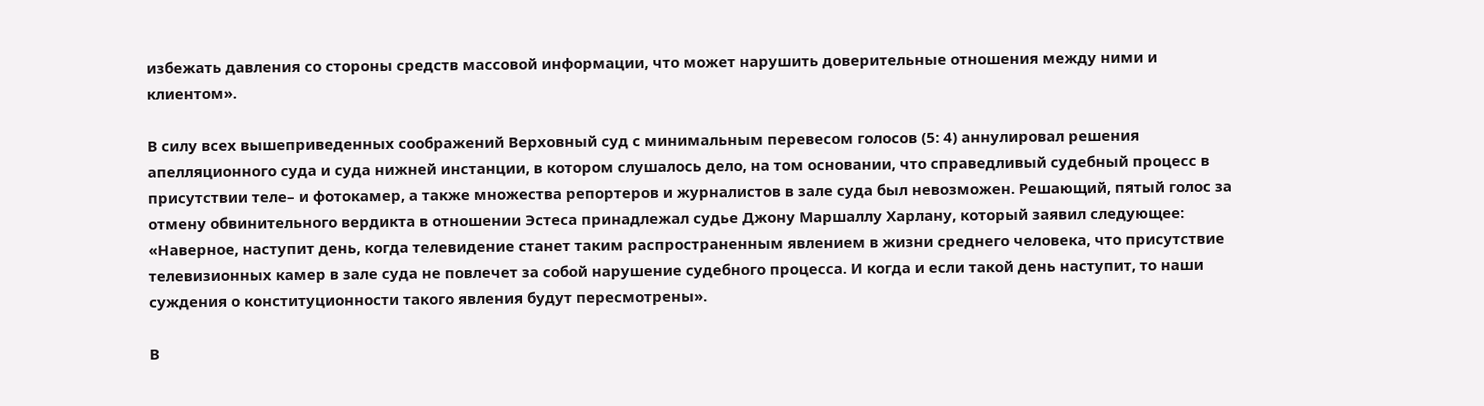избежать давления со стороны средств массовой информации, что может нарушить доверительные отношения между ними и клиентом».

В силу всех вышеприведенных соображений Верховный суд с минимальным перевесом голосов (5: 4) аннулировал решения апелляционного суда и суда нижней инстанции, в котором слушалось дело, на том основании, что справедливый судебный процесс в присутствии теле– и фотокамер, а также множества репортеров и журналистов в зале суда был невозможен. Решающий, пятый голос за отмену обвинительного вердикта в отношении Эстеса принадлежал судье Джону Маршаллу Харлану, который заявил следующее: «Наверное, наступит день, когда телевидение станет таким распространенным явлением в жизни среднего человека, что присутствие телевизионных камер в зале суда не повлечет за собой нарушение судебного процесса. И когда и если такой день наступит, то наши суждения о конституционности такого явления будут пересмотрены».

В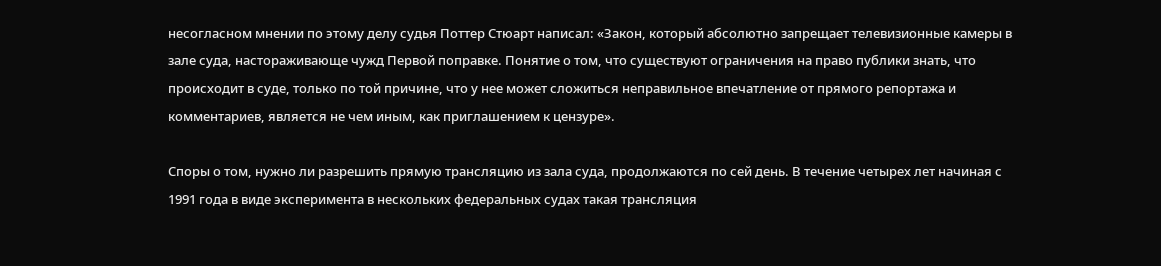несогласном мнении по этому делу судья Поттер Стюарт написал: «Закон, который абсолютно запрещает телевизионные камеры в зале суда, настораживающе чужд Первой поправке. Понятие о том, что существуют ограничения на право публики знать, что происходит в суде, только по той причине, что у нее может сложиться неправильное впечатление от прямого репортажа и комментариев, является не чем иным, как приглашением к цензуре».

Споры о том, нужно ли разрешить прямую трансляцию из зала суда, продолжаются по сей день. В течение четырех лет начиная с 1991 года в виде эксперимента в нескольких федеральных судах такая трансляция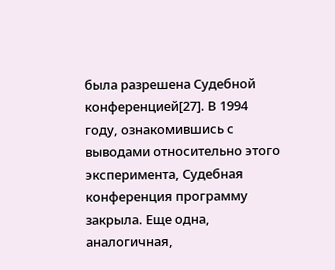была разрешена Судебной конференцией[27]. В 1994 году, ознакомившись с выводами относительно этого эксперимента, Судебная конференция программу закрыла. Еще одна, аналогичная,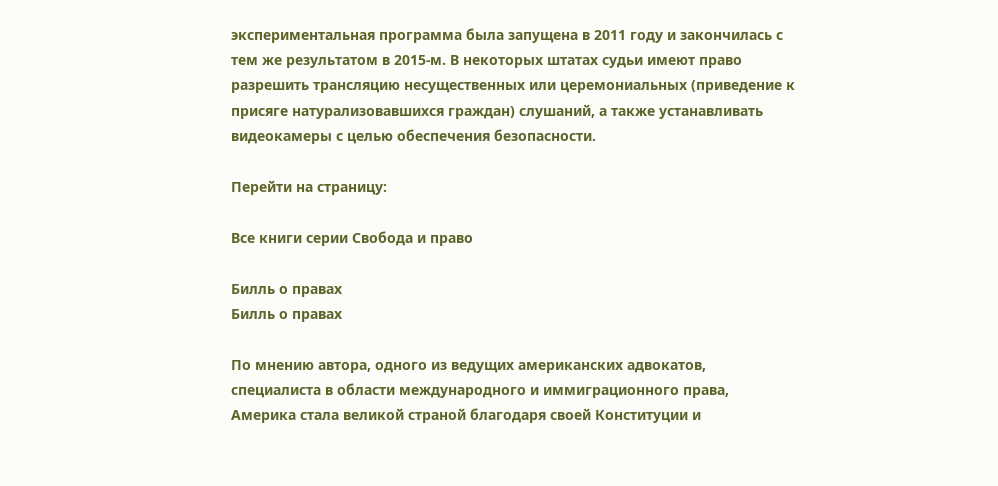экспериментальная программа была запущена в 2011 году и закончилась с тем же результатом в 2015-м. В некоторых штатах судьи имеют право разрешить трансляцию несущественных или церемониальных (приведение к присяге натурализовавшихся граждан) слушаний, а также устанавливать видеокамеры с целью обеспечения безопасности.

Перейти на страницу:

Все книги серии Свобода и право

Билль о правах
Билль о правах

По мнению автора, одного из ведущих американских адвокатов, специалиста в области международного и иммиграционного права, Америка стала великой страной благодаря своей Конституции и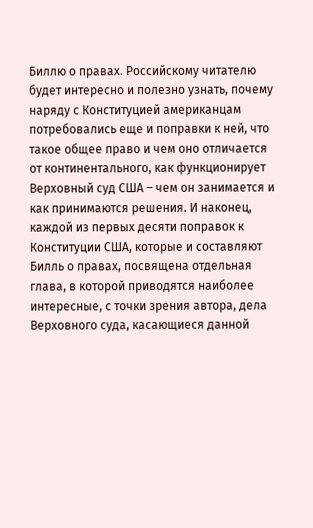Биллю о правах. Российскому читателю будет интересно и полезно узнать, почему наряду с Конституцией американцам потребовались еще и поправки к ней, что такое общее право и чем оно отличается от континентального, как функционирует Верховный суд США – чем он занимается и как принимаются решения. И наконец, каждой из первых десяти поправок к Конституции США, которые и составляют Билль о правах, посвящена отдельная глава, в которой приводятся наиболее интересные, с точки зрения автора, дела Верховного суда, касающиеся данной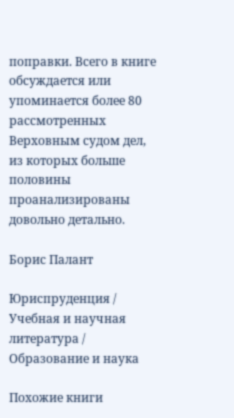поправки. Всего в книге обсуждается или упоминается более 80 рассмотренных Верховным судом дел, из которых больше половины проанализированы довольно детально.

Борис Палант

Юриспруденция / Учебная и научная литература / Образование и наука

Похожие книги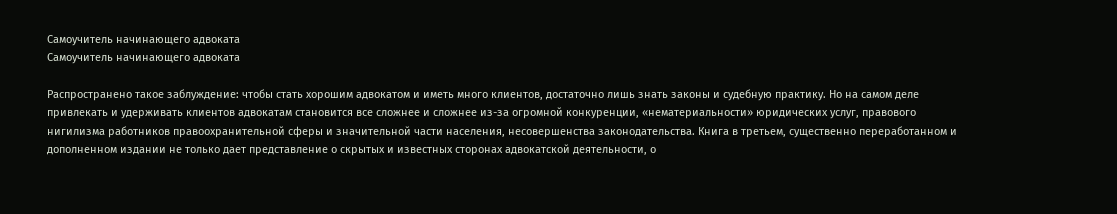Самоучитель начинающего адвоката
Самоучитель начинающего адвоката

Распространено такое заблуждение: чтобы стать хорошим адвокатом и иметь много клиентов, достаточно лишь знать законы и судебную практику. Но на самом деле привлекать и удерживать клиентов адвокатам становится все сложнее и сложнее из-за огромной конкуренции, «нематериальности» юридических услуг, правового нигилизма работников правоохранительной сферы и значительной части населения, несовершенства законодательства. Книга в третьем, существенно переработанном и дополненном издании не только дает представление о скрытых и известных сторонах адвокатской деятельности, о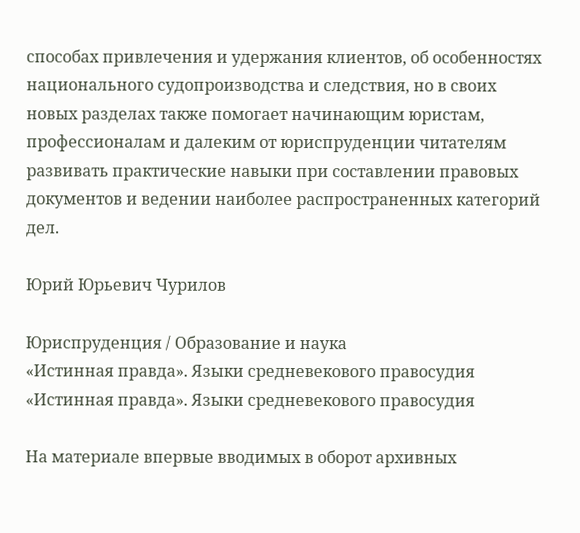способах привлечения и удержания клиентов, об особенностях национального судопроизводства и следствия, но в своих новых разделах также помогает начинающим юристам, профессионалам и далеким от юриспруденции читателям развивать практические навыки при составлении правовых документов и ведении наиболее распространенных категорий дел.

Юрий Юрьевич Чурилов

Юриспруденция / Образование и наука
«Истинная правда». Языки средневекового правосудия
«Истинная правда». Языки средневекового правосудия

На материале впервые вводимых в оборот архивных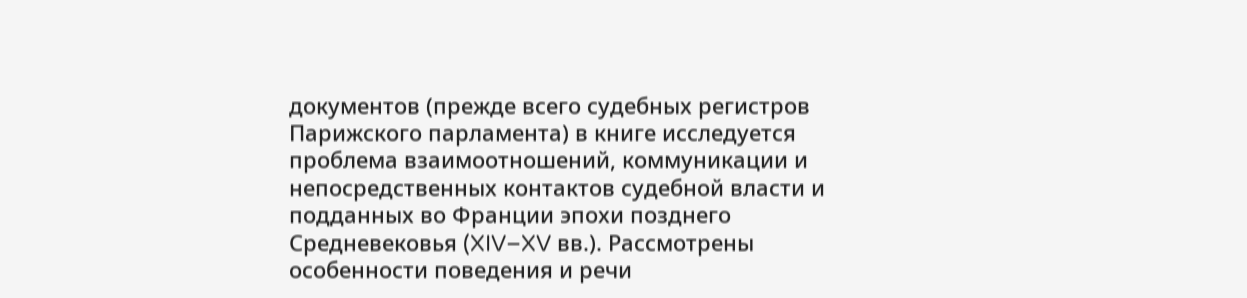документов (прежде всего судебных регистров Парижского парламента) в книге исследуется проблема взаимоотношений, коммуникации и непосредственных контактов судебной власти и подданных во Франции эпохи позднего Средневековья (XIV–XV вв.). Рассмотрены особенности поведения и речи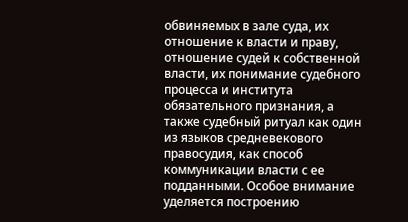обвиняемых в зале суда, их отношение к власти и праву, отношение судей к собственной власти, их понимание судебного процесса и института обязательного признания, а также судебный ритуал как один из языков средневекового правосудия, как способ коммуникации власти с ее подданными. Особое внимание уделяется построению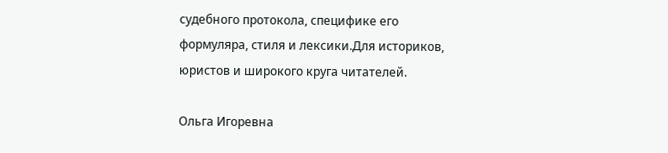судебного протокола, специфике его формуляра, стиля и лексики.Для историков, юристов и широкого круга читателей.

Ольга Игоревна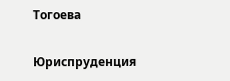Тогоева

Юриспруденция